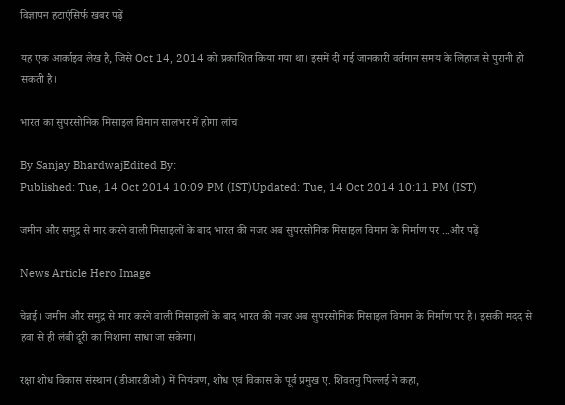विज्ञापन हटाएंसिर्फ खबर पढ़ें

यह एक आर्काइव लेख है, जिसे Oct 14, 2014 को प्रकाशित किया गया था। इसमें दी गई जानकारी वर्तमान समय के लिहाज से पुरानी हो सकती है।

भारत का सुपरसोनिक मिसाइल विमान सालभर में होगा लांच

By Sanjay BhardwajEdited By:
Published: Tue, 14 Oct 2014 10:09 PM (IST)Updated: Tue, 14 Oct 2014 10:11 PM (IST)

जमीन और समुद्र से मार करने वाली मिसाइलों के बाद भारत की नजर अब सुपरसोनिक मिसाइल विमान के निर्माण पर ...और पढ़ें

News Article Hero Image

चेन्नई। जमीन और समुद्र से मार करने वाली मिसाइलों के बाद भारत की नजर अब सुपरसोनिक मिसाइल विमान के निर्माण पर है। इसकी मदद से हवा से ही लंबी दूरी का निशाना साधा जा सकेगा।

रक्षा शोध विकास संस्थान (डीआरडीओ) में नियंत्रण, शोध एवं विकास के पूर्व प्रमुख ए. शिवतनु पिल्लई ने कहा,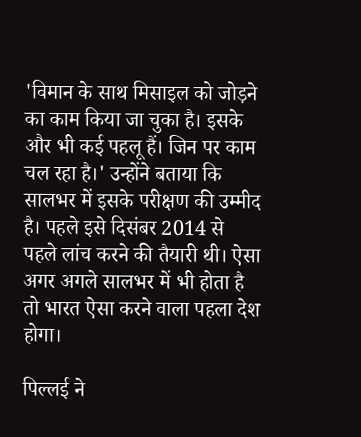'विमान के साथ मिसाइल को जोड़ने का काम किया जा चुका है। इसके और भी कई पहलू हैं। जिन पर काम चल रहा है।' उन्होंने बताया कि सालभर में इसके परीक्षण की उम्मीद है। पहले इसे दिसंबर 2014 से पहले लांच करने की तैयारी थी। ऐसा अगर अगले सालभर में भी होता है तो भारत ऐसा करने वाला पहला देश होगा।

पिल्लई ने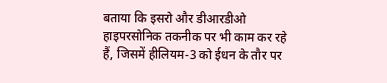बताया कि इसरो और डीआरडीओ हाइपरसोनिक तकनीक पर भी काम कर रहे हैं, जिसमें हीलियम-3 को ईधन के तौर पर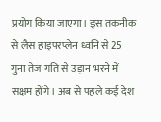प्रयोग किया जाएगा। इस तकनीक से लैस हाइपरप्लेन ध्वनि से 25 गुना तेज गति से उड़ान भरने में सक्षम होंगे। अब से पहले कई देश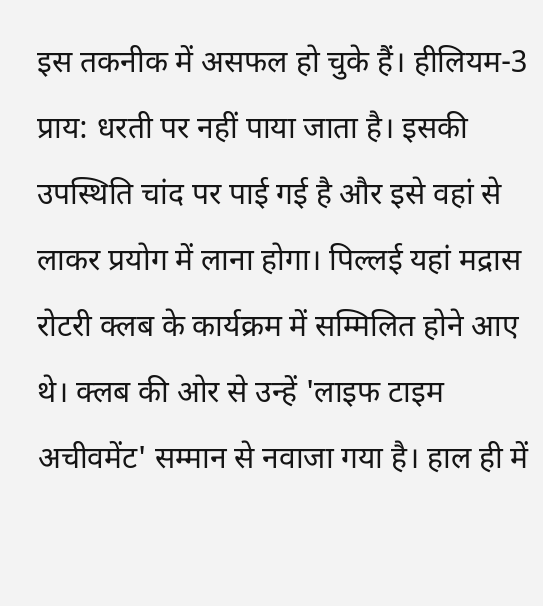इस तकनीक में असफल हो चुके हैं। हीलियम-3 प्राय: धरती पर नहीं पाया जाता है। इसकी उपस्थिति चांद पर पाई गई है और इसे वहां से लाकर प्रयोग में लाना होगा। पिल्लई यहां मद्रास रोटरी क्लब के कार्यक्रम में सम्मिलित होने आए थे। क्लब की ओर से उन्हें 'लाइफ टाइम अचीवमेंट' सम्मान से नवाजा गया है। हाल ही में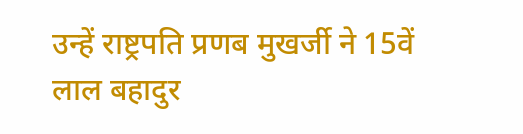उन्हें राष्ट्रपति प्रणब मुखर्जी ने 15वें लाल बहादुर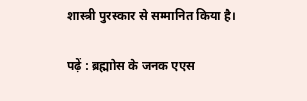शास्त्री पुरस्कार से सम्मानित किया है।

पढ़ें : ब्रह्माोस के जनक एएस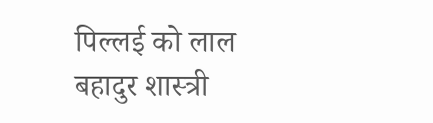पिल्लई को लाल बहादुर शास्त्री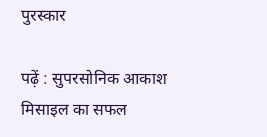पुरस्कार

पढ़ें : सुपरसोनिक आकाश मिसाइल का सफल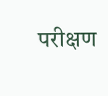परीक्षण